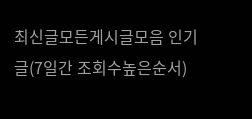최신글모든게시글모음 인기글(7일간 조회수높은순서)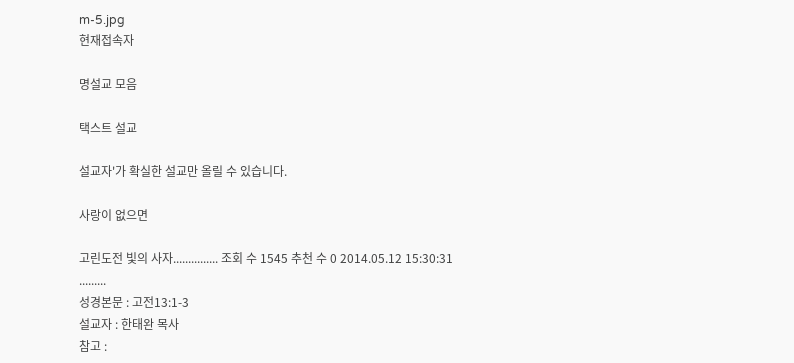m-5.jpg
현재접속자

명설교 모음

택스트 설교

설교자'가 확실한 설교만 올릴 수 있습니다.

사랑이 없으면

고린도전 빛의 사자............... 조회 수 1545 추천 수 0 2014.05.12 15:30:31
.........
성경본문 : 고전13:1-3
설교자 : 한태완 목사
참고 :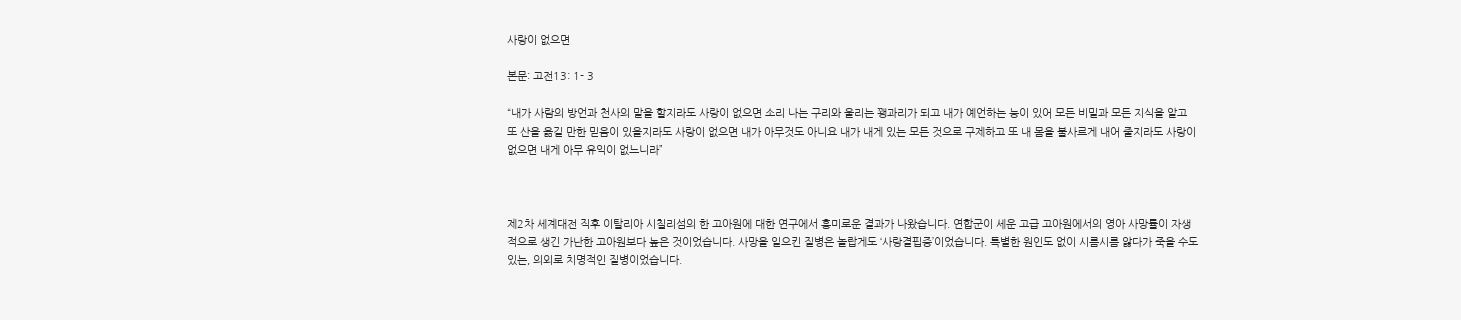사랑이 없으면

본문: 고전13: 1- 3

“내가 사람의 방언과 천사의 말을 할지라도 사랑이 없으면 소리 나는 구리와 울리는 꽹과리가 되고 내가 예언하는 능이 있어 모든 비밀과 모든 지식을 알고 또 산을 옮길 만한 믿음이 있을지라도 사랑이 없으면 내가 아무것도 아니요 내가 내게 있는 모든 것으로 구제하고 또 내 몸을 불사르게 내어 줄지라도 사랑이 없으면 내게 아무 유익이 없느니라”



제2차 세계대전 직후 이탈리아 시칠리섬의 한 고아원에 대한 연구에서 흥미로운 결과가 나왔습니다. 연합군이 세운 고급 고아원에서의 영아 사망률이 자생적으로 생긴 가난한 고아원보다 높은 것이었습니다. 사망을 일으킨 질병은 놀랍게도 ‘사랑결핍증’이었습니다. 특별한 원인도 없이 시름시름 앓다가 죽을 수도 있는, 의외로 치명적인 질병이었습니다.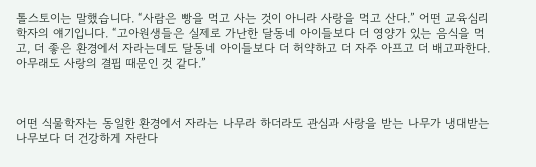톨스토이는 말했습니다. “사람은 빵을 먹고 사는 것이 아니라 사랑을 먹고 산다.” 어떤 교육심리학자의 얘기입니다. “고아원생들은 실제로 가난한 달동네 아이들보다 더 영양가 있는 음식을 먹고, 더 좋은 환경에서 자라는데도 달동네 아이들보다 더 허약하고 더 자주 아프고 더 배고파한다. 아무래도 사랑의 결핍 때문인 것 같다.”



어떤 식물학자는 동일한 환경에서 자라는 나무라 하더라도 관심과 사랑을 받는 나무가 냉대받는 나무보다 더 건강하게 자란다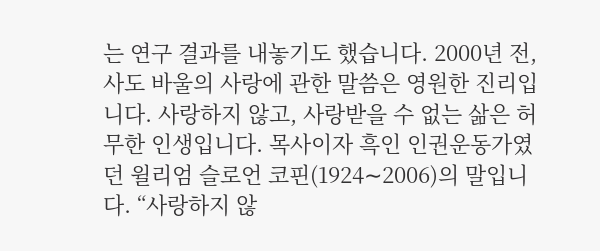는 연구 결과를 내놓기도 했습니다. 2000년 전, 사도 바울의 사랑에 관한 말씀은 영원한 진리입니다. 사랑하지 않고, 사랑받을 수 없는 삶은 허무한 인생입니다. 목사이자 흑인 인권운동가였던 윌리엄 슬로언 코핀(1924∼2006)의 말입니다. “사랑하지 않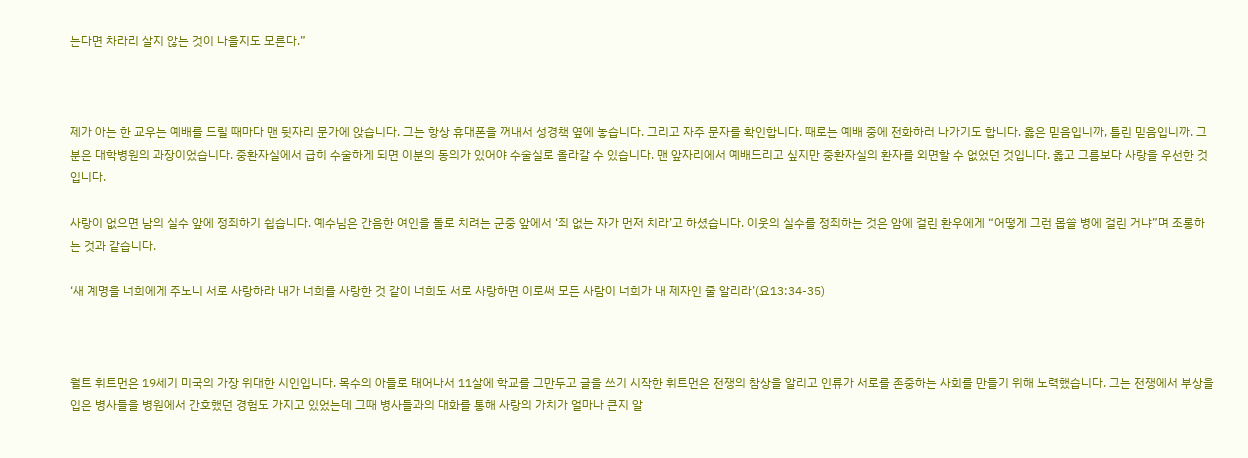는다면 차라리 살지 않는 것이 나을지도 모른다.”



제가 아는 한 교우는 예배를 드릴 때마다 맨 뒷자리 문가에 앉습니다. 그는 항상 휴대폰을 꺼내서 성경책 옆에 놓습니다. 그리고 자주 문자를 확인합니다. 때로는 예배 중에 전화하러 나가기도 합니다. 옳은 믿음입니까, 틀린 믿음입니까. 그분은 대학병원의 과장이었습니다. 중환자실에서 급히 수술하게 되면 이분의 동의가 있어야 수술실로 올라갈 수 있습니다. 맨 앞자리에서 예배드리고 싶지만 중환자실의 환자를 외면할 수 없었던 것입니다. 옳고 그름보다 사랑을 우선한 것입니다.

사랑이 없으면 남의 실수 앞에 정죄하기 쉽습니다. 예수님은 간음한 여인을 돌로 치려는 군중 앞에서 ‘죄 없는 자가 먼저 치라’고 하셨습니다. 이웃의 실수를 정죄하는 것은 암에 걸린 환우에게 “어떻게 그런 몹쓸 병에 걸린 거냐”며 조롱하는 것과 같습니다.

‘새 계명을 너희에게 주노니 서로 사랑하라 내가 너희를 사랑한 것 같이 너희도 서로 사랑하면 이로써 모든 사람이 너희가 내 제자인 줄 알리라’(요13:34-35)



월트 휘트먼은 19세기 미국의 가장 위대한 시인입니다. 목수의 아들로 태어나서 11살에 학교를 그만두고 글을 쓰기 시작한 휘트먼은 전쟁의 참상을 알리고 인류가 서로를 존중하는 사회를 만들기 위해 노력했습니다. 그는 전쟁에서 부상을 입은 병사들을 병원에서 간호했던 경험도 가지고 있었는데 그때 병사들과의 대화를 통해 사랑의 가치가 얼마나 큰지 알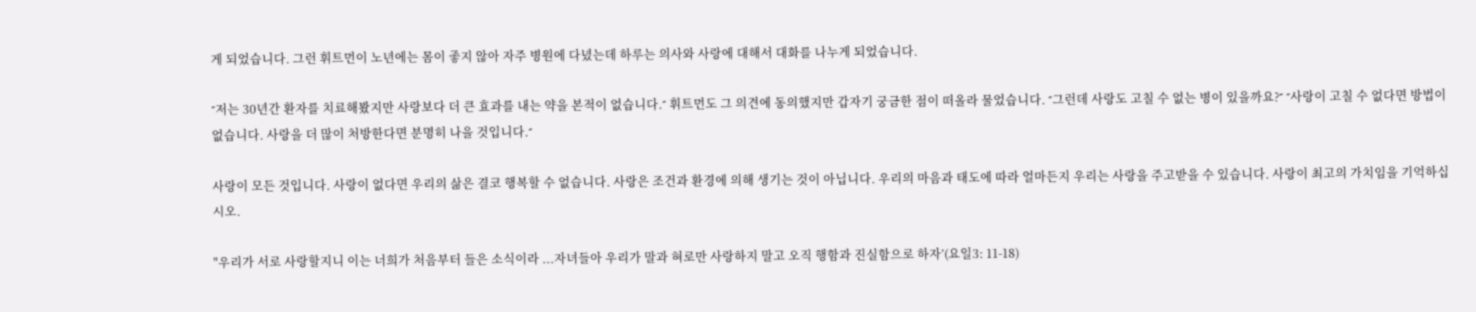게 되었습니다. 그런 휘트먼이 노년에는 몸이 좋지 않아 자주 병원에 다녔는데 하루는 의사와 사랑에 대해서 대화를 나누게 되었습니다.

˝저는 30년간 환자를 치료해봤지만 사랑보다 더 큰 효과를 내는 약을 본적이 없습니다.˝ 휘트먼도 그 의견에 동의했지만 갑자기 궁금한 점이 떠올라 물었습니다. ˝그런데 사랑도 고칠 수 없는 병이 있을까요?˝ ˝사랑이 고칠 수 없다면 방법이 없습니다. 사랑을 더 많이 처방한다면 분명히 나을 것입니다.˝

사랑이 모든 것입니다. 사랑이 없다면 우리의 삶은 결코 행복할 수 없습니다. 사랑은 조건과 환경에 의해 생기는 것이 아닙니다. 우리의 마음과 태도에 따라 얼마든지 우리는 사랑을 주고받을 수 있습니다. 사랑이 최고의 가치임을 기억하십시오.

"우리가 서로 사랑할지니 이는 너희가 처음부터 들은 소식이라 ...자녀들아 우리가 말과 혀로만 사랑하지 말고 오직 행함과 진실함으로 하자’(요일3: 11-18)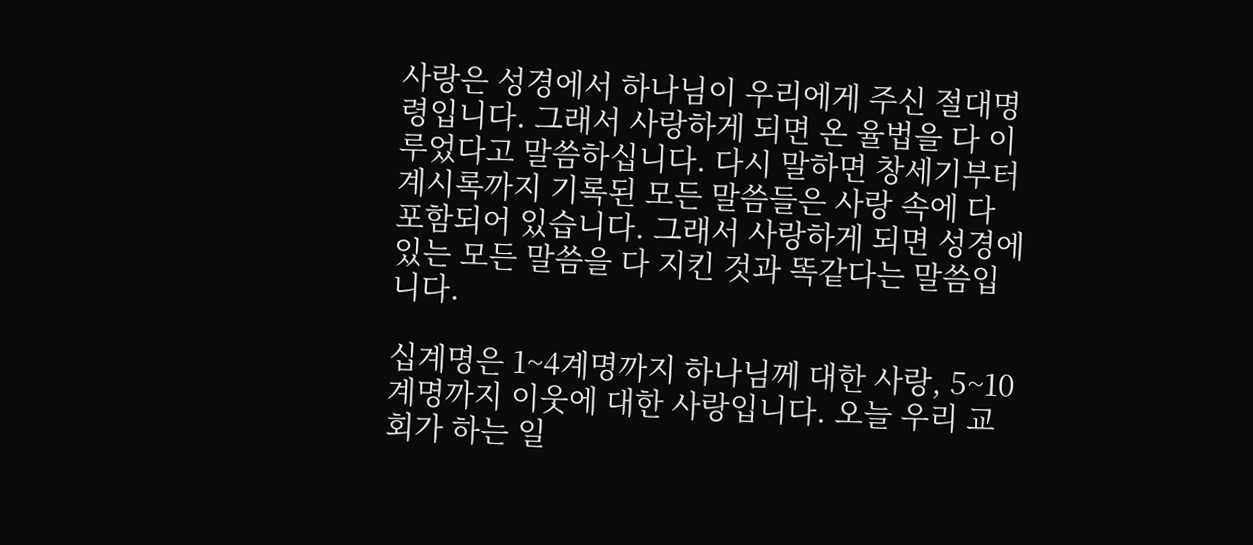사랑은 성경에서 하나님이 우리에게 주신 절대명령입니다. 그래서 사랑하게 되면 온 율법을 다 이루었다고 말씀하십니다. 다시 말하면 창세기부터 계시록까지 기록된 모든 말씀들은 사랑 속에 다 포함되어 있습니다. 그래서 사랑하게 되면 성경에 있는 모든 말씀을 다 지킨 것과 똑같다는 말씀입니다.

십계명은 1~4계명까지 하나님께 대한 사랑, 5~10계명까지 이웃에 대한 사랑입니다. 오늘 우리 교회가 하는 일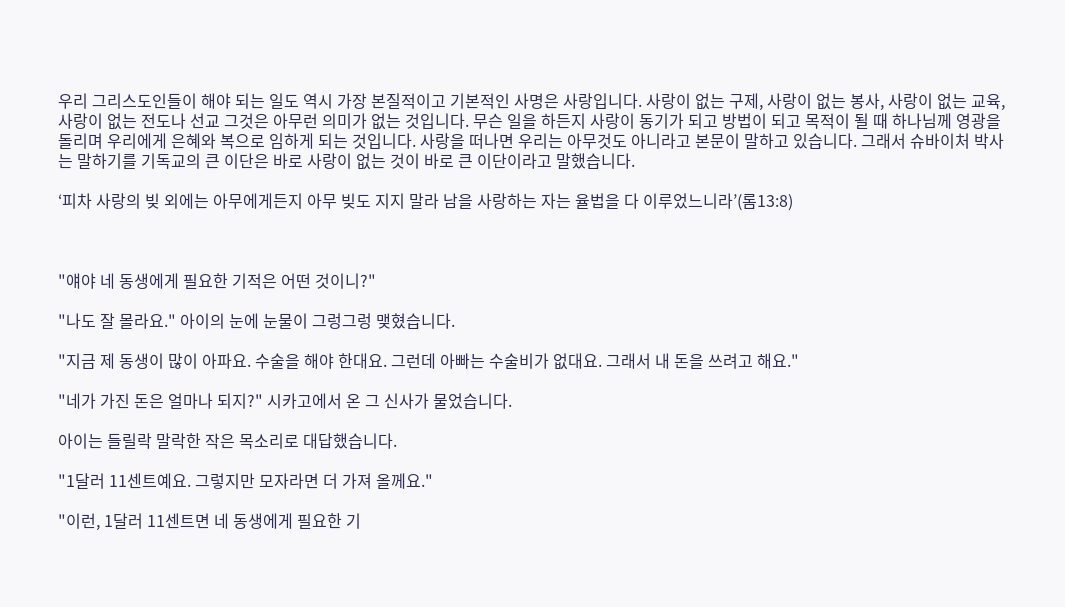우리 그리스도인들이 해야 되는 일도 역시 가장 본질적이고 기본적인 사명은 사랑입니다. 사랑이 없는 구제, 사랑이 없는 봉사, 사랑이 없는 교육, 사랑이 없는 전도나 선교 그것은 아무런 의미가 없는 것입니다. 무슨 일을 하든지 사랑이 동기가 되고 방법이 되고 목적이 될 때 하나님께 영광을 돌리며 우리에게 은혜와 복으로 임하게 되는 것입니다. 사랑을 떠나면 우리는 아무것도 아니라고 본문이 말하고 있습니다. 그래서 슈바이처 박사는 말하기를 기독교의 큰 이단은 바로 사랑이 없는 것이 바로 큰 이단이라고 말했습니다.

‘피차 사랑의 빚 외에는 아무에게든지 아무 빚도 지지 말라 남을 사랑하는 자는 율법을 다 이루었느니라’(롬13:8)



"얘야 네 동생에게 필요한 기적은 어떤 것이니?"

"나도 잘 몰라요." 아이의 눈에 눈물이 그렁그렁 맺혔습니다.

"지금 제 동생이 많이 아파요. 수술을 해야 한대요. 그런데 아빠는 수술비가 없대요. 그래서 내 돈을 쓰려고 해요."

"네가 가진 돈은 얼마나 되지?" 시카고에서 온 그 신사가 물었습니다.

아이는 들릴락 말락한 작은 목소리로 대답했습니다.

"1달러 11센트예요. 그렇지만 모자라면 더 가져 올께요."

"이런, 1달러 11센트면 네 동생에게 필요한 기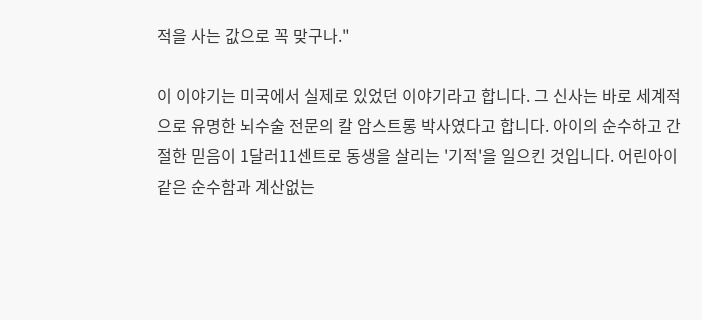적을 사는 값으로 꼭 맞구나."

이 이야기는 미국에서 실제로 있었던 이야기라고 합니다. 그 신사는 바로 세계적으로 유명한 뇌수술 전문의 칼 암스트롱 박사였다고 합니다. 아이의 순수하고 간절한 믿음이 1달러11센트로 동생을 살리는 '기적'을 일으킨 것입니다. 어린아이 같은 순수함과 계산없는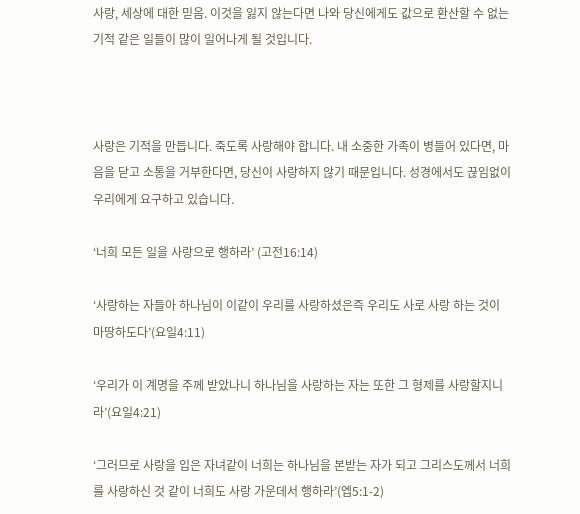사랑, 세상에 대한 믿음. 이것을 잃지 않는다면 나와 당신에게도 값으로 환산할 수 없는 기적 같은 일들이 많이 일어나게 될 것입니다.



사랑은 기적을 만듭니다. 죽도록 사랑해야 합니다. 내 소중한 가족이 병들어 있다면, 마음을 닫고 소통을 거부한다면, 당신이 사랑하지 않기 때문입니다. 성경에서도 끊임없이 우리에게 요구하고 있습니다.

‘너희 모든 일을 사랑으로 행하라’ (고전16:14)

‘사랑하는 자들아 하나님이 이같이 우리를 사랑하셨은즉 우리도 사로 사랑 하는 것이 마땅하도다’(요일4:11)

‘우리가 이 계명을 주께 받았나니 하나님을 사랑하는 자는 또한 그 형제를 사랑할지니라’(요일4:21)

‘그러므로 사랑을 입은 자녀같이 너희는 하나님을 본받는 자가 되고 그리스도께서 너희를 사랑하신 것 같이 너희도 사랑 가운데서 행하라’(엡5:1-2)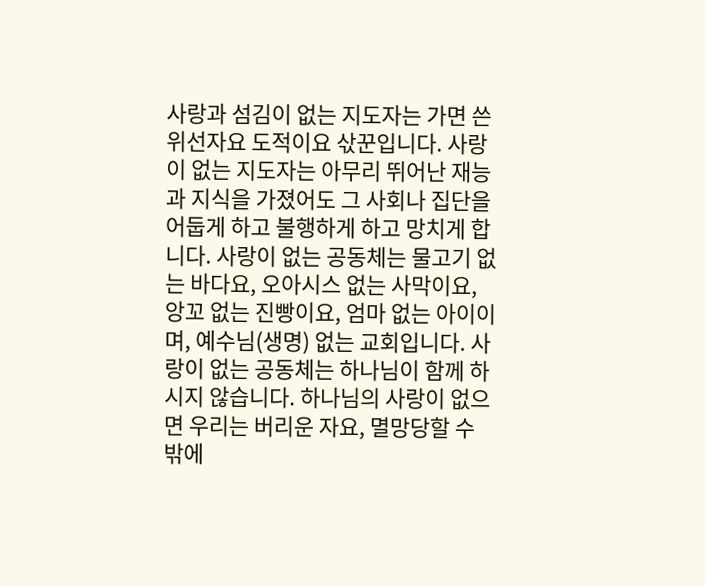사랑과 섬김이 없는 지도자는 가면 쓴 위선자요 도적이요 삯꾼입니다. 사랑이 없는 지도자는 아무리 뛰어난 재능과 지식을 가졌어도 그 사회나 집단을 어둡게 하고 불행하게 하고 망치게 합니다. 사랑이 없는 공동체는 물고기 없는 바다요, 오아시스 없는 사막이요, 앙꼬 없는 진빵이요, 엄마 없는 아이이며, 예수님(생명) 없는 교회입니다. 사랑이 없는 공동체는 하나님이 함께 하시지 않습니다. 하나님의 사랑이 없으면 우리는 버리운 자요, 멸망당할 수 밖에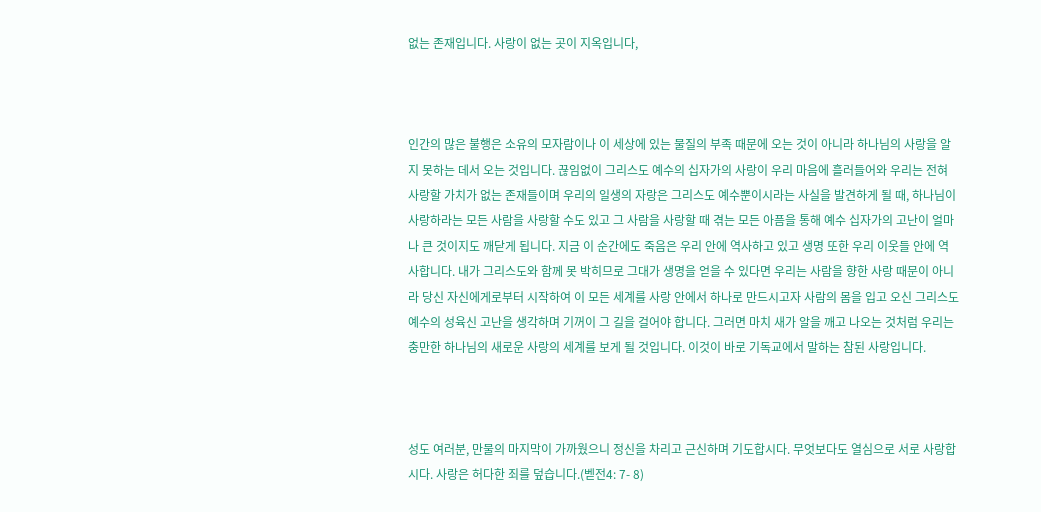없는 존재입니다. 사랑이 없는 곳이 지옥입니다,



인간의 많은 불행은 소유의 모자람이나 이 세상에 있는 물질의 부족 때문에 오는 것이 아니라 하나님의 사랑을 알지 못하는 데서 오는 것입니다. 끊임없이 그리스도 예수의 십자가의 사랑이 우리 마음에 흘러들어와 우리는 전혀 사랑할 가치가 없는 존재들이며 우리의 일생의 자랑은 그리스도 예수뿐이시라는 사실을 발견하게 될 때, 하나님이 사랑하라는 모든 사람을 사랑할 수도 있고 그 사람을 사랑할 때 겪는 모든 아픔을 통해 예수 십자가의 고난이 얼마나 큰 것이지도 깨닫게 됩니다. 지금 이 순간에도 죽음은 우리 안에 역사하고 있고 생명 또한 우리 이웃들 안에 역사합니다. 내가 그리스도와 함께 못 박히므로 그대가 생명을 얻을 수 있다면 우리는 사람을 향한 사랑 때문이 아니라 당신 자신에게로부터 시작하여 이 모든 세계를 사랑 안에서 하나로 만드시고자 사람의 몸을 입고 오신 그리스도 예수의 성육신 고난을 생각하며 기꺼이 그 길을 걸어야 합니다. 그러면 마치 새가 알을 깨고 나오는 것처럼 우리는 충만한 하나님의 새로운 사랑의 세계를 보게 될 것입니다. 이것이 바로 기독교에서 말하는 참된 사랑입니다.



성도 여러분, 만물의 마지막이 가까웠으니 정신을 차리고 근신하며 기도합시다. 무엇보다도 열심으로 서로 사랑합시다. 사랑은 허다한 죄를 덮습니다.(벧전4: 7- 8)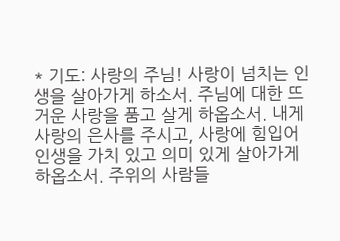* 기도: 사랑의 주님! 사랑이 넘치는 인생을 살아가게 하소서. 주님에 대한 뜨거운 사랑을 품고 살게 하옵소서. 내게 사랑의 은사를 주시고, 사랑에 힘입어 인생을 가치 있고 의미 있게 살아가게 하옵소서. 주위의 사람들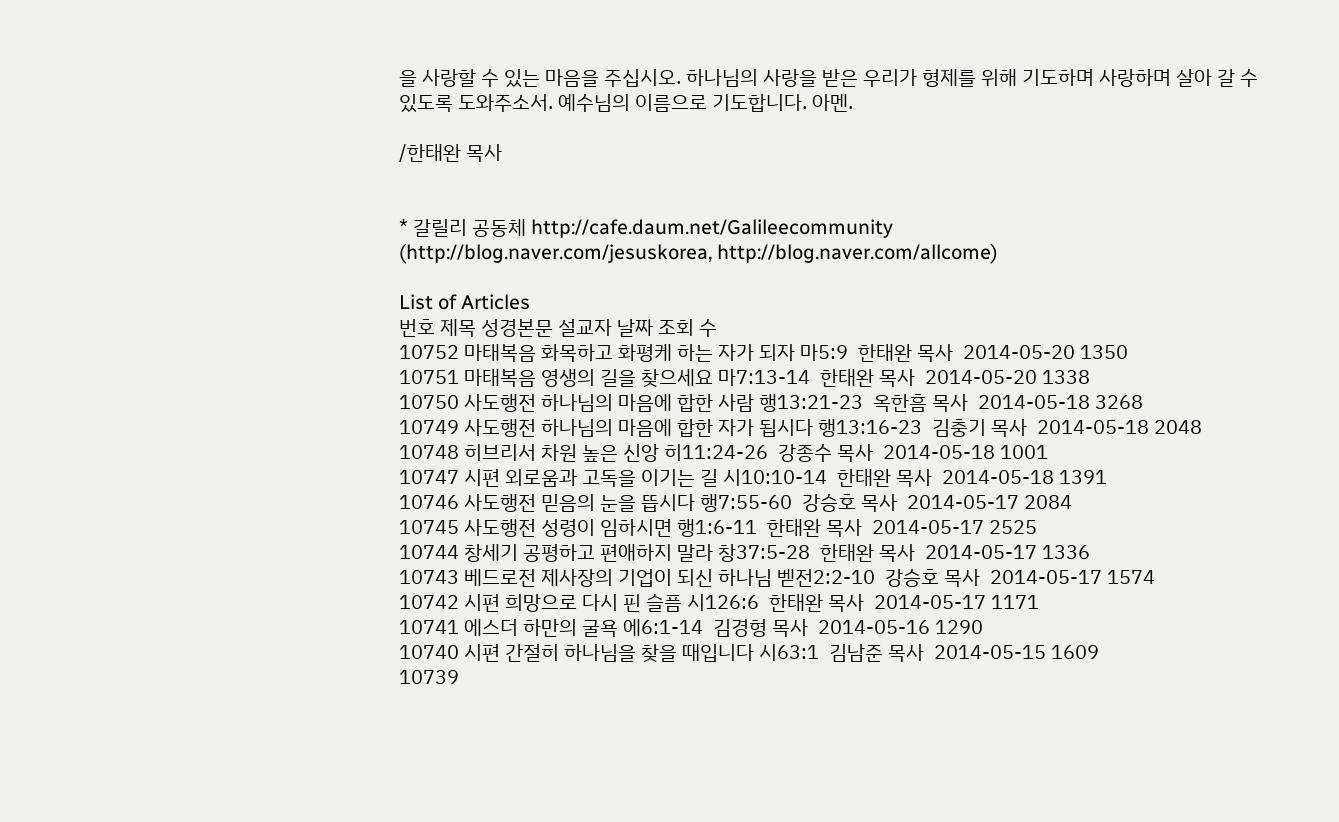을 사랑할 수 있는 마음을 주십시오. 하나님의 사랑을 받은 우리가 형제를 위해 기도하며 사랑하며 살아 갈 수 있도록 도와주소서. 예수님의 이름으로 기도합니다. 아멘.

/한태완 목사


* 갈릴리 공동체 http://cafe.daum.net/Galileecommunity
(http://blog.naver.com/jesuskorea, http://blog.naver.com/allcome)

List of Articles
번호 제목 성경본문 설교자 날짜 조회 수
10752 마태복음 화목하고 화평케 하는 자가 되자 마5:9  한태완 목사  2014-05-20 1350
10751 마태복음 영생의 길을 찾으세요 마7:13-14  한태완 목사  2014-05-20 1338
10750 사도행전 하나님의 마음에 합한 사람 행13:21-23  옥한흠 목사  2014-05-18 3268
10749 사도행전 하나님의 마음에 합한 자가 됩시다 행13:16-23  김충기 목사  2014-05-18 2048
10748 히브리서 차원 높은 신앙 히11:24-26  강종수 목사  2014-05-18 1001
10747 시편 외로움과 고독을 이기는 길 시10:10-14  한태완 목사  2014-05-18 1391
10746 사도행전 믿음의 눈을 뜹시다 행7:55-60  강승호 목사  2014-05-17 2084
10745 사도행전 성령이 임하시면 행1:6-11  한태완 목사  2014-05-17 2525
10744 창세기 공평하고 편애하지 말라 창37:5-28  한태완 목사  2014-05-17 1336
10743 베드로전 제사장의 기업이 되신 하나님 벧전2:2-10  강승호 목사  2014-05-17 1574
10742 시편 희망으로 다시 핀 슬픔 시126:6  한태완 목사  2014-05-17 1171
10741 에스더 하만의 굴욕 에6:1-14  김경형 목사  2014-05-16 1290
10740 시편 간절히 하나님을 찾을 때입니다 시63:1  김남준 목사  2014-05-15 1609
10739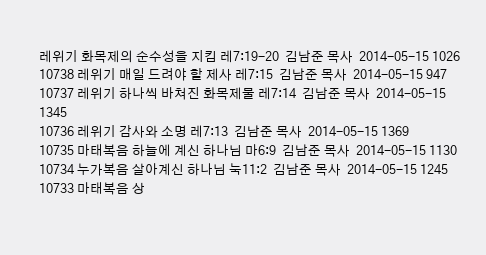레위기 화목제의 순수성을 지킴 레7:19-20  김남준 목사  2014-05-15 1026
10738 레위기 매일 드려야 할 제사 레7:15  김남준 목사  2014-05-15 947
10737 레위기 하나씩 바쳐진 화목제물 레7:14  김남준 목사  2014-05-15 1345
10736 레위기 감사와 소명 레7:13  김남준 목사  2014-05-15 1369
10735 마태복음 하늘에 계신 하나님 마6:9  김남준 목사  2014-05-15 1130
10734 누가복음 살아계신 하나님 눅11:2  김남준 목사  2014-05-15 1245
10733 마태복음 상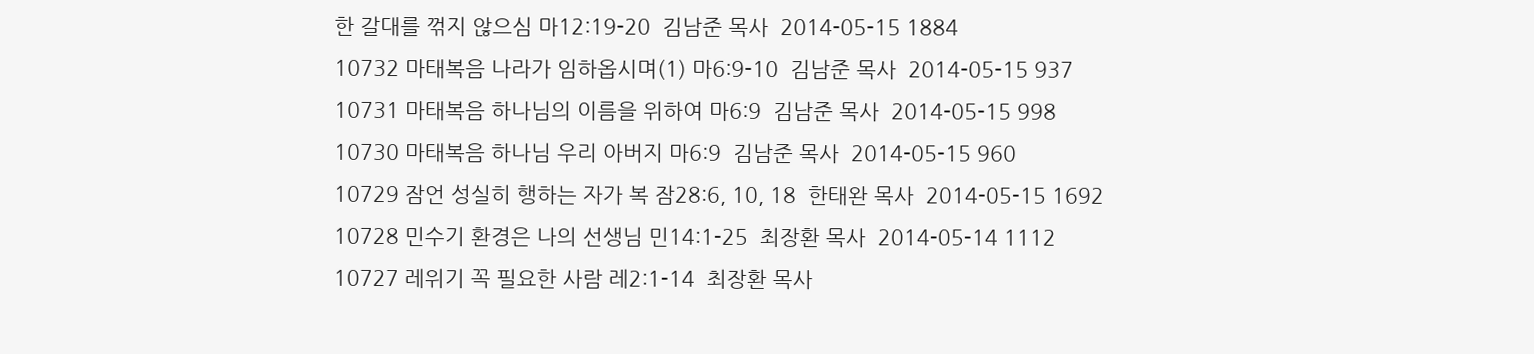한 갈대를 꺾지 않으심 마12:19-20  김남준 목사  2014-05-15 1884
10732 마태복음 나라가 임하옵시며(1) 마6:9-10  김남준 목사  2014-05-15 937
10731 마태복음 하나님의 이름을 위하여 마6:9  김남준 목사  2014-05-15 998
10730 마태복음 하나님 우리 아버지 마6:9  김남준 목사  2014-05-15 960
10729 잠언 성실히 행하는 자가 복 잠28:6, 10, 18  한태완 목사  2014-05-15 1692
10728 민수기 환경은 나의 선생님 민14:1-25  최장환 목사  2014-05-14 1112
10727 레위기 꼭 필요한 사람 레2:1-14  최장환 목사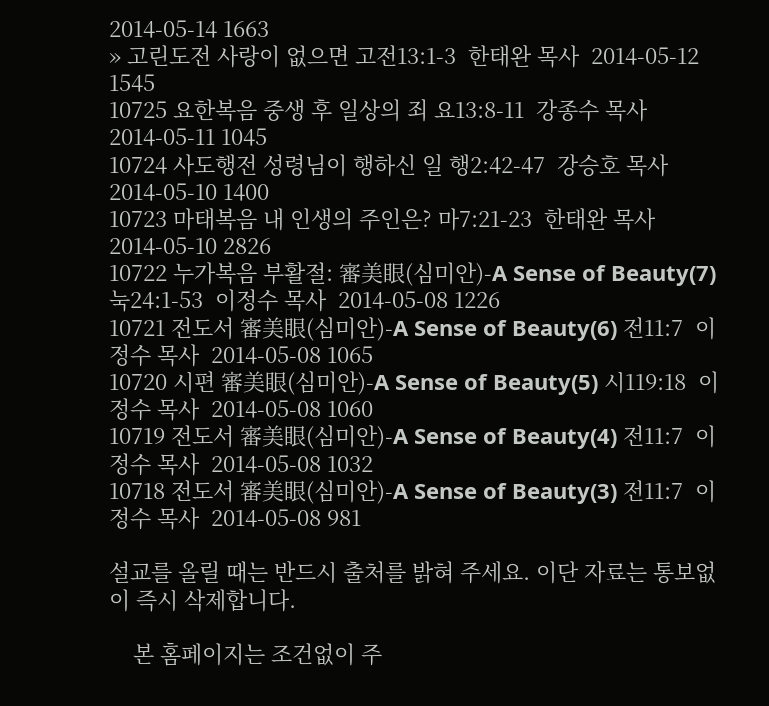2014-05-14 1663
» 고린도전 사랑이 없으면 고전13:1-3  한태완 목사  2014-05-12 1545
10725 요한복음 중생 후 일상의 죄 요13:8-11  강종수 목사  2014-05-11 1045
10724 사도행전 성령님이 행하신 일 행2:42-47  강승호 목사  2014-05-10 1400
10723 마태복음 내 인생의 주인은? 마7:21-23  한태완 목사  2014-05-10 2826
10722 누가복음 부활절: 審美眼(심미안)-A Sense of Beauty(7) 눅24:1-53  이정수 목사  2014-05-08 1226
10721 전도서 審美眼(심미안)-A Sense of Beauty(6) 전11:7  이정수 목사  2014-05-08 1065
10720 시편 審美眼(심미안)-A Sense of Beauty(5) 시119:18  이정수 목사  2014-05-08 1060
10719 전도서 審美眼(심미안)-A Sense of Beauty(4) 전11:7  이정수 목사  2014-05-08 1032
10718 전도서 審美眼(심미안)-A Sense of Beauty(3) 전11:7  이정수 목사  2014-05-08 981

설교를 올릴 때는 반드시 출처를 밝혀 주세요. 이단 자료는 통보없이 즉시 삭제합니다.

    본 홈페이지는 조건없이 주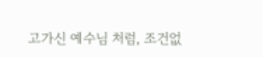고가신 예수님 처럼, 조건없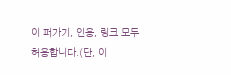이 퍼가기, 인용, 링크 모두 허용합니다.(단, 이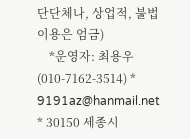단단체나, 상업적, 불법이용은 엄금)
    *운영자: 최용우 (010-7162-3514) * 9191az@hanmail.net * 30150 세종시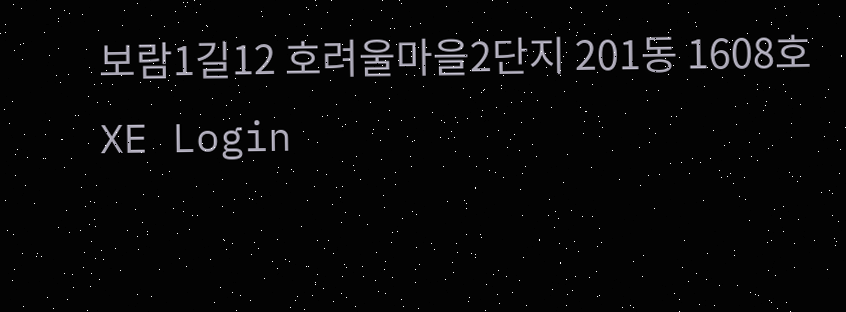보람1길12 호려울마을2단지 201동 1608호
XE Login